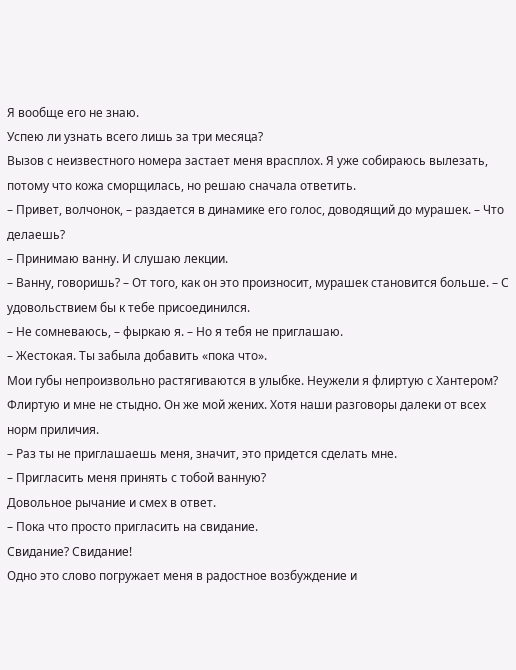Я вообще его не знаю.
Успею ли узнать всего лишь за три месяца?
Вызов с неизвестного номера застает меня врасплох. Я уже собираюсь вылезать, потому что кожа сморщилась, но решаю сначала ответить.
– Привет, волчонок, – раздается в динамике его голос, доводящий до мурашек. – Что делаешь?
– Принимаю ванну. И слушаю лекции.
– Ванну, говоришь? – От того, как он это произносит, мурашек становится больше. – С удовольствием бы к тебе присоединился.
– Не сомневаюсь, – фыркаю я. – Но я тебя не приглашаю.
– Жестокая. Ты забыла добавить «пока что».
Мои губы непроизвольно растягиваются в улыбке. Неужели я флиртую с Хантером? Флиртую и мне не стыдно. Он же мой жених. Хотя наши разговоры далеки от всех норм приличия.
– Раз ты не приглашаешь меня, значит, это придется сделать мне.
– Пригласить меня принять с тобой ванную?
Довольное рычание и смех в ответ.
– Пока что просто пригласить на свидание.
Свидание? Свидание!
Одно это слово погружает меня в радостное возбуждение и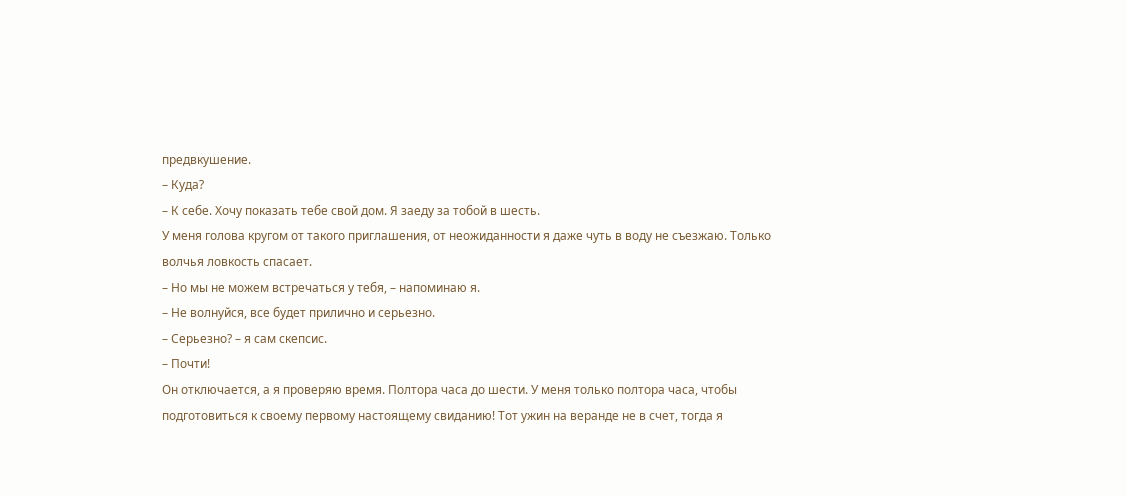предвкушение.
– Куда?
– К себе. Хочу показать тебе свой дом. Я заеду за тобой в шесть.
У меня голова кругом от такого приглашения, от неожиданности я даже чуть в воду не съезжаю. Только волчья ловкость спасает.
– Но мы не можем встречаться у тебя, – напоминаю я.
– Не волнуйся, все будет прилично и серьезно.
– Серьезно? – я сам скепсис.
– Почти!
Он отключается, а я проверяю время. Полтора часа до шести. У меня только полтора часа, чтобы подготовиться к своему первому настоящему свиданию! Тот ужин на веранде не в счет, тогда я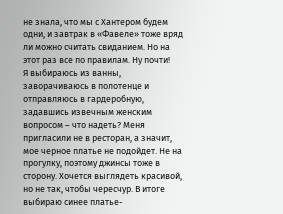не знала, что мы с Хантером будем одни, и завтрак в «Фавеле» тоже вряд ли можно считать свиданием. Но на этот раз все по правилам. Ну почти!
Я выбираюсь из ванны, заворачиваюсь в полотенце и отправляюсь в гардеробную, задавшись извечным женским вопросом – что надеть? Меня пригласили не в ресторан, а значит, мое черное платье не подойдет. Не на прогулку, поэтому джинсы тоже в сторону. Хочется выглядеть красивой, но не так, чтобы чересчур. В итоге выбираю синее платье-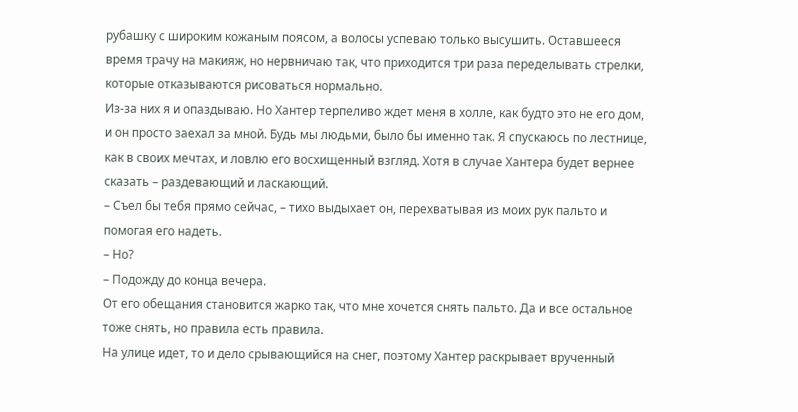рубашку с широким кожаным поясом, а волосы успеваю только высушить. Оставшееся время трачу на макияж, но нервничаю так, что приходится три раза переделывать стрелки, которые отказываются рисоваться нормально.
Из-за них я и опаздываю. Но Хантер терпеливо ждет меня в холле, как будто это не его дом, и он просто заехал за мной. Будь мы людьми, было бы именно так. Я спускаюсь по лестнице, как в своих мечтах, и ловлю его восхищенный взгляд. Хотя в случае Хантера будет вернее сказать – раздевающий и ласкающий.
– Съел бы тебя прямо сейчас, – тихо выдыхает он, перехватывая из моих рук пальто и помогая его надеть.
– Но?
– Подожду до конца вечера.
От его обещания становится жарко так, что мне хочется снять пальто. Да и все остальное тоже снять, но правила есть правила.
На улице идет, то и дело срывающийся на снег, поэтому Хантер раскрывает врученный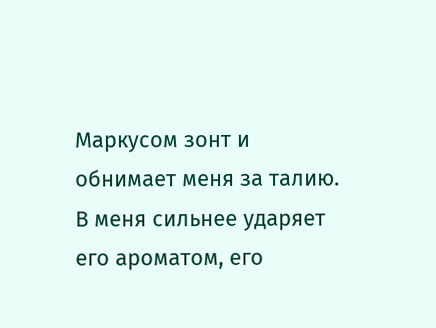Маркусом зонт и обнимает меня за талию. В меня сильнее ударяет его ароматом, его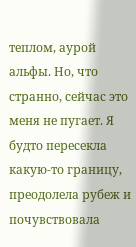теплом, аурой альфы. Но, что странно, сейчас это меня не пугает. Я будто пересекла какую-то границу, преодолела рубеж и почувствовала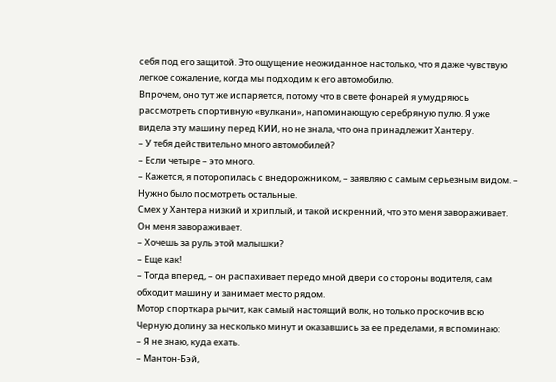себя под его защитой. Это ощущение неожиданное настолько, что я даже чувствую легкое сожаление, когда мы подходим к его автомобилю.
Впрочем, оно тут же испаряется, потому что в свете фонарей я умудряюсь рассмотреть спортивную «вулкани», напоминающую серебряную пулю. Я уже видела эту машину перед КИИ, но не знала, что она принадлежит Хантеру.
– У тебя действительно много автомобилей?
– Если четыре – это много.
– Кажется, я поторопилась с внедорожником, – заявляю с самым серьезным видом. – Нужно было посмотреть остальные.
Смех у Хантера низкий и хриплый, и такой искренний, что это меня завораживает. Он меня завораживает.
– Хочешь за руль этой малышки?
– Еще как!
– Тогда вперед, – он распахивает передо мной двери со стороны водителя, сам обходит машину и занимает место рядом.
Мотор спорткара рычит, как самый настоящий волк, но только проскочив всю Черную долину за несколько минут и оказавшись за ее пределами, я вспоминаю:
– Я не знаю, куда ехать.
– Мантон-Бэй,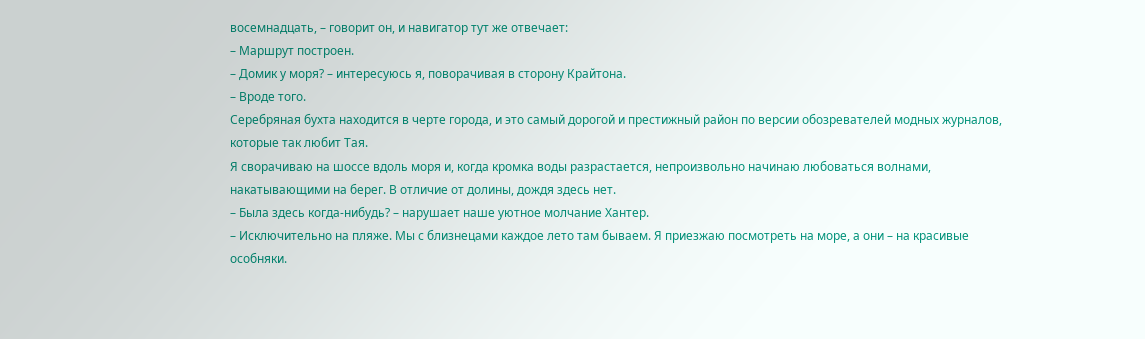восемнадцать, – говорит он, и навигатор тут же отвечает:
– Маршрут построен.
– Домик у моря? – интересуюсь я, поворачивая в сторону Крайтона.
– Вроде того.
Серебряная бухта находится в черте города, и это самый дорогой и престижный район по версии обозревателей модных журналов, которые так любит Тая.
Я сворачиваю на шоссе вдоль моря и, когда кромка воды разрастается, непроизвольно начинаю любоваться волнами, накатывающими на берег. В отличие от долины, дождя здесь нет.
– Была здесь когда-нибудь? – нарушает наше уютное молчание Хантер.
– Исключительно на пляже. Мы с близнецами каждое лето там бываем. Я приезжаю посмотреть на море, а они – на красивые особняки.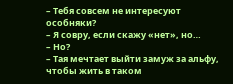– Тебя совсем не интересуют особняки?
– Я совру, если скажу «нет», но…
– Но?
– Тая мечтает выйти замуж за альфу, чтобы жить в таком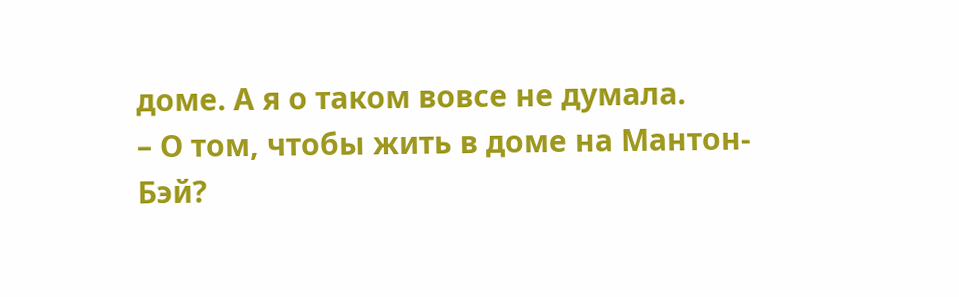доме. А я о таком вовсе не думала.
– О том, чтобы жить в доме на Мантон-Бэй?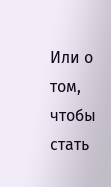Или о том, чтобы стать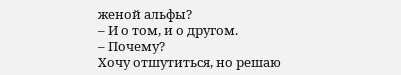женой альфы?
– И о том, и о другом.
– Почему?
Хочу отшутиться, но решаю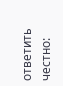ответить честно: